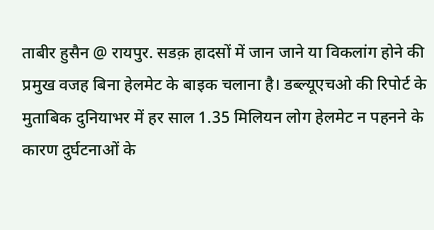ताबीर हुसैन @ रायपुर. सडक़ हादसों में जान जाने या विकलांग होने की प्रमुख वजह बिना हेलमेट के बाइक चलाना है। डब्ल्यूएचओ की रिपोर्ट के मुताबिक दुनियाभर में हर साल 1.35 मिलियन लोग हेलमेट न पहनने के कारण दुर्घटनाओं के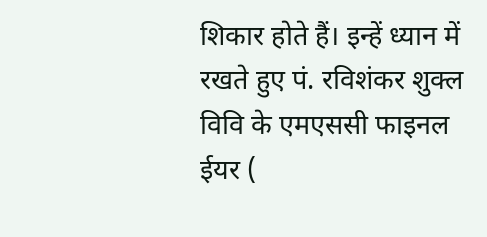शिकार होते हैं। इन्हें ध्यान में रखते हुए पं. रविशंकर शुक्ल विवि के एमएससी फाइनल ईयर (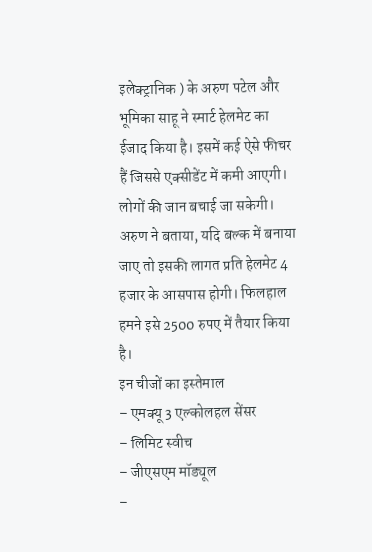इलेक्ट्रानिक ) के अरुण पटेल और भूमिका साहू ने स्मार्ट हेलमेट का ईजाद किया है। इसमें कई ऐसे फीचर हैं जिससे एक्सीडेंट में कमी आएगी। लोगों की जान बचाई जा सकेगी। अरुण ने बताया, यदि बल्क में बनाया जाए तो इसकी लागत प्रति हेलमेट 4 हजार के आसपास होगी। फिलहाल हमने इसे 2500 रुपए में तैयार किया है।
इन चीजों का इस्तेमाल
– एमक्यू 3 एल्कोलहल सेंसर
– लिमिट स्वीच
– जीएसएम मॉड्यूल
–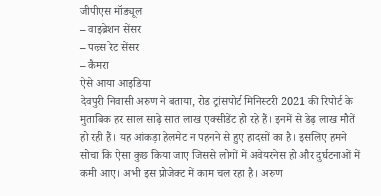जीपीएस मॉड्यूल
– वाइब्रेशन सेंसर
– पल्र्स रेट सेंसर
– कैमरा
ऐसे आया आइडिया
देवपुरी निवासी अरुण ने बताया, रोड ट्रांसपोर्ट मिनिस्टरी 2021 की रिपोर्ट के मुताबिक हर साल साढ़े सात लाख एक्सीडेंट हो रहे हैं। इनमें से डेढ़ लाख मौतें हो रही हैं। यह आंकड़ा हेलमेट न पहनने से हुए हादसों का है। इसलिए हमने सोचा कि ऐसा कुछ किया जाए जिससे लोगों में अवेयरनेस हो और दुर्घटनाओं में कमी आए। अभी इस प्रोजेक्ट में काम चल रहा है। अरुण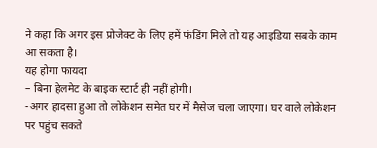ने कहा कि अगर इस प्रोजेक्ट के लिए हमें फंडिंग मिले तो यह आइडिया सबके काम आ सकता है।
यह होगा फायदा
– बिना हेलमेट के बाइक स्टार्ट ही नहीं होगी।
-अगर हादसा हुआ तो लोकेशन समेत घर में मैसेज चला जाएगा। घर वाले लोकेशन पर पहुंच सकते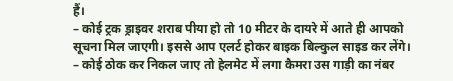हैं।
– कोई ट्रक ड्राइवर शराब पीया हो तो 10 मीटर के दायरे में आते ही आपको सूचना मिल जाएगी। इससे आप एलर्ट होकर बाइक बिल्कुल साइड कर लेंगे।
– कोई ठोक कर निकल जाए तो हेलमेट में लगा कैमरा उस गाड़ी का नंबर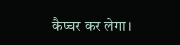कैप्चर कर लेगा।